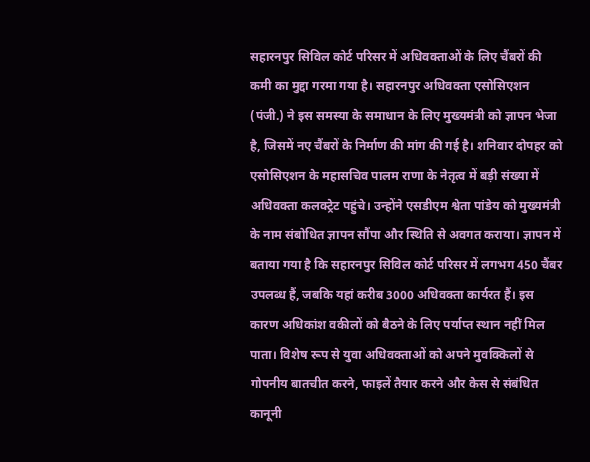सहारनपुर सिविल कोर्ट परिसर में अधिवक्ताओं के लिए चैंबरों की कमी का मुद्दा गरमा गया है। सहारनपुर अधिवक्ता एसोसिएशन (पंजी.) ने इस समस्या के समाधान के लिए मुख्यमंत्री को ज्ञापन भेजा है, जिसमें नए चैंबरों के निर्माण की मांग की गई है। शनिवार दोपहर को एसोसिएशन के महासचिव पालम राणा के नेतृत्व में बड़ी संख्या में अधिवक्ता कलक्ट्रेट पहुंचे। उन्होंने एसडीएम श्वेता पांडेय को मुख्यमंत्री के नाम संबोधित ज्ञापन सौंपा और स्थिति से अवगत कराया। ज्ञापन में बताया गया है कि सहारनपुर सिविल कोर्ट परिसर में लगभग 450 चैंबर उपलब्ध हैं, जबकि यहां करीब 3000 अधिवक्ता कार्यरत हैं। इस कारण अधिकांश वकीलों को बैठने के लिए पर्याप्त स्थान नहीं मिल पाता। विशेष रूप से युवा अधिवक्ताओं को अपने मुवक्किलों से गोपनीय बातचीत करने, फाइलें तैयार करने और केस से संबंधित कानूनी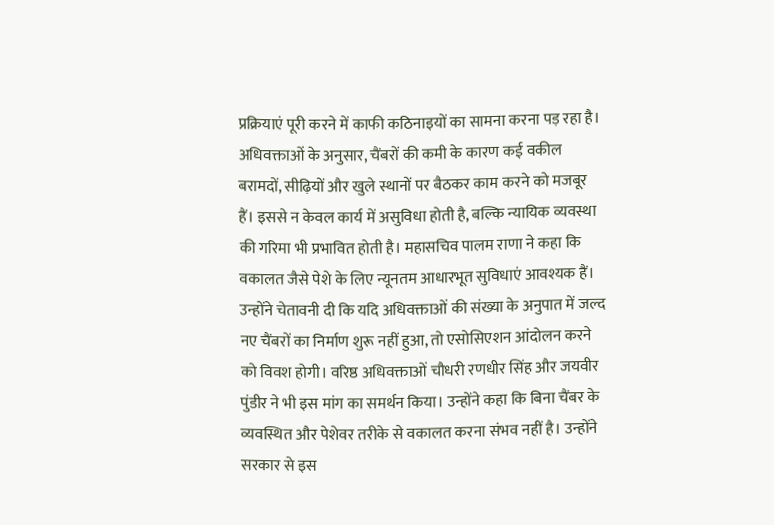प्रक्रियाएं पूरी करने में काफी कठिनाइयों का सामना करना पड़ रहा है। अधिवक्ताओं के अनुसार, चैंबरों की कमी के कारण कई वकील बरामदों, सीढ़ियों और खुले स्थानों पर बैठकर काम करने को मजबूर हैं। इससे न केवल कार्य में असुविधा होती है, बल्कि न्यायिक व्यवस्था की गरिमा भी प्रभावित होती है। महासचिव पालम राणा ने कहा कि वकालत जैसे पेशे के लिए न्यूनतम आधारभूत सुविधाएं आवश्यक हैं। उन्होंने चेतावनी दी कि यदि अधिवक्ताओं की संख्या के अनुपात में जल्द नए चैंबरों का निर्माण शुरू नहीं हुआ, तो एसोसिएशन आंदोलन करने को विवश होगी। वरिष्ठ अधिवक्ताओं चौधरी रणधीर सिंह और जयवीर पुंडीर ने भी इस मांग का समर्थन किया। उन्होंने कहा कि बिना चैंबर के व्यवस्थित और पेशेवर तरीके से वकालत करना संभव नहीं है। उन्होंने सरकार से इस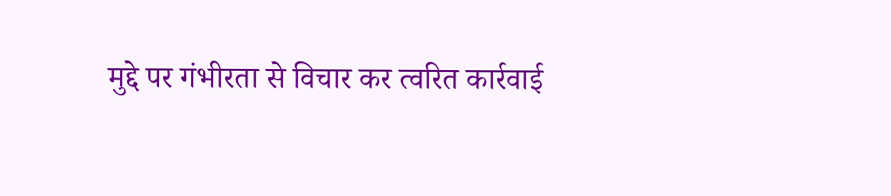मुद्दे पर गंभीरता से विचार कर त्वरित कार्रवाई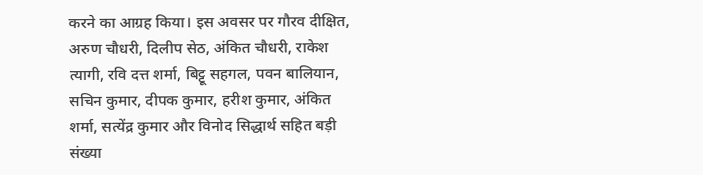करने का आग्रह किया। इस अवसर पर गौरव दीक्षित, अरुण चौधरी, दिलीप सेठ, अंकित चौधरी, राकेश त्यागी, रवि दत्त शर्मा, बिट्टू सहगल, पवन बालियान, सचिन कुमार, दीपक कुमार, हरीश कुमार, अंकित शर्मा, सत्येंद्र कुमार और विनोद सिद्धार्थ सहित बड़ी संख्या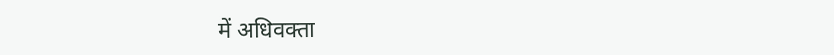में अधिवक्ता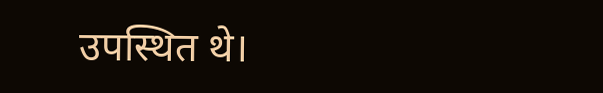उपस्थित थे।